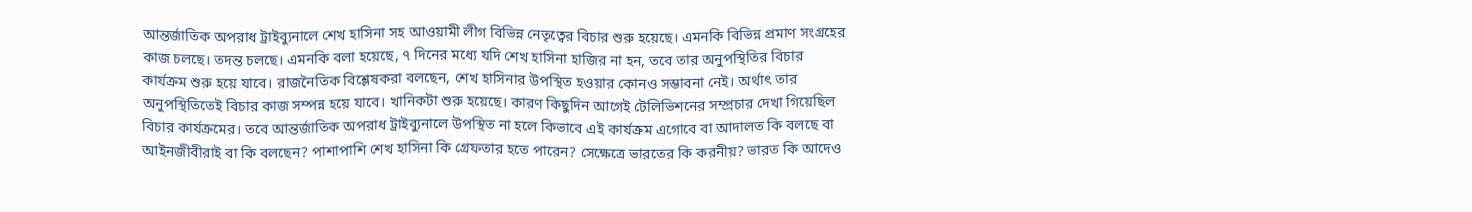আন্তর্জাতিক অপরাধ ট্রাইব্যুনালে শেখ হাসিনা সহ আওয়ামী লীগ বিভিন্ন নেতৃত্বের বিচার শুরু হয়েছে। এমনকি বিভিন্ন প্রমাণ সংগ্রহের কাজ চলছে। তদন্ত চলছে। এমনকি বলা হয়েছে, ৭ দিনের মধ্যে যদি শেখ হাসিনা হাজির না হন, তবে তার অনুপস্থিতির বিচার কার্যক্রম শুরু হয়ে যাবে। রাজনৈতিক বিশ্লেষকরা বলছেন, শেখ হাসিনার উপস্থিত হওয়ার কোনও সম্ভাবনা নেই। অর্থাৎ তার অনুপস্থিতিতেই বিচার কাজ সম্পন্ন হয়ে যাবে। খানিকটা শুরু হয়েছে। কারণ কিছুদিন আগেই টেলিভিশনের সম্প্রচার দেখা গিয়েছিল বিচার কার্যক্রমের। তবে আন্তর্জাতিক অপরাধ ট্রাইব্যুনালে উপস্থিত না হলে কিভাবে এই কার্যক্রম এগোবে বা আদালত কি বলছে বা আইনজীবীরাই বা কি বলছেন? পাশাপাশি শেখ হাসিনা কি গ্রেফতার হতে পারেন? সেক্ষেত্রে ভারতের কি করনীয়? ভারত কি আদেও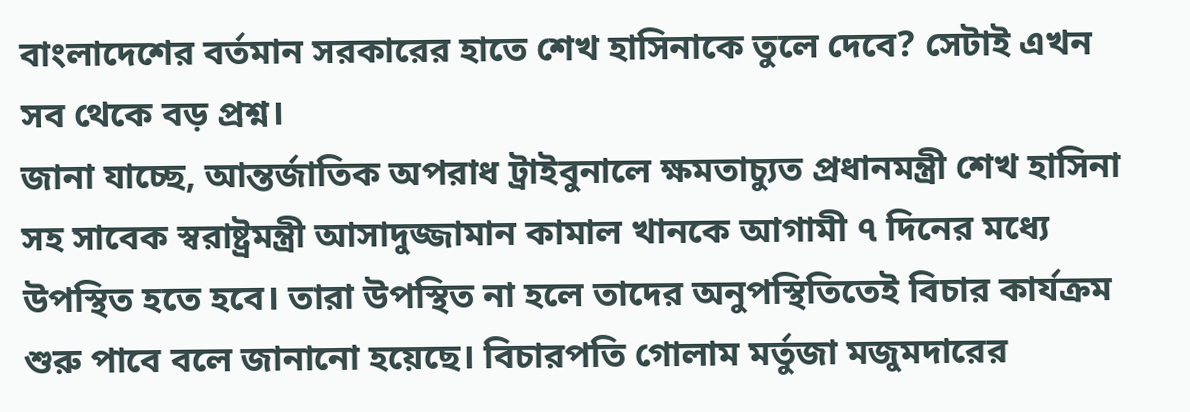বাংলাদেশের বর্তমান সরকারের হাতে শেখ হাসিনাকে তুলে দেবে? সেটাই এখন সব থেকে বড় প্রশ্ন।
জানা যাচ্ছে, আন্তর্জাতিক অপরাধ ট্রাইবুনালে ক্ষমতাচ্যুত প্রধানমন্ত্রী শেখ হাসিনা সহ সাবেক স্বরাষ্ট্রমন্ত্রী আসাদুজ্জামান কামাল খানকে আগামী ৭ দিনের মধ্যে উপস্থিত হতে হবে। তারা উপস্থিত না হলে তাদের অনুপস্থিতিতেই বিচার কার্যক্রম শুরু পাবে বলে জানানো হয়েছে। বিচারপতি গোলাম মর্তুজা মজুমদারের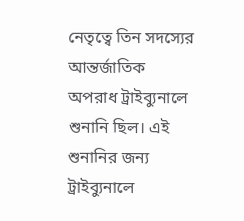নেতৃত্বে তিন সদস্যের আন্তর্জাতিক অপরাধ ট্রাইব্যুনালে শুনানি ছিল। এই শুনানির জন্য ট্রাইব্যুনালে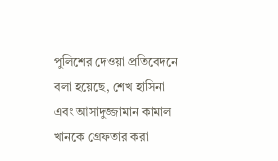পুলিশের দেওয়া প্রতিবেদনে বলা হয়েছে, শেখ হাসিনা এবং আসাদুজ্জামান কামাল খানকে গ্রেফতার করা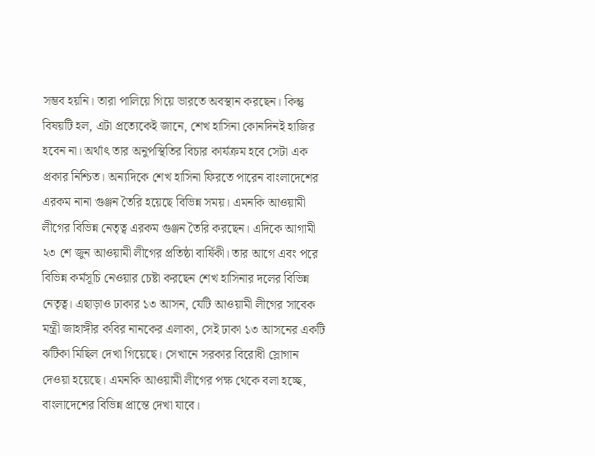সম্ভব হয়নি। তারা পালিয়ে গিয়ে ভারতে অবস্থান করছেন। কিন্তু বিষয়টি হল, এটা প্রত্যেকেই জানে, শেখ হাসিনা কোনদিনই হাজির হবেন না। অর্থাৎ তার অনুপস্থিতির বিচার কার্যক্রম হবে সেটা এক প্রকার নিশ্চিত। অন্যদিকে শেখ হাসিনা ফিরতে পারেন বাংলাদেশের এরকম নানা গুঞ্জন তৈরি হয়েছে বিভিন্ন সময়। এমনকি আওয়ামী লীগের বিভিন্ন নেতৃত্ব এরকম গুঞ্জন তৈরি করছেন। এদিকে আগামী ২৩ শে জুন আওয়ামী লীগের প্রতিষ্ঠা বার্ষিকী। তার আগে এবং পরে বিভিন্ন কর্মসূচি নেওয়ার চেষ্টা করছেন শেখ হাসিনার দলের বিভিন্ন নেতৃত্ব। এছাড়াও ঢাকার ১৩ আসন, যেটি আওয়ামী লীগের সাবেক মন্ত্রী জাহাঙ্গীর কবির নানকের এলাকা, সেই ঢাকা ১৩ আসনের একটি ঝটিকা মিছিল দেখা গিয়েছে। সেখানে সরকার বিরোধী স্লোগান দেওয়া হয়েছে। এমনকি আওয়ামী লীগের পক্ষ থেকে বলা হচ্ছে, বাংলাদেশের বিভিন্ন প্রান্তে দেখা যাবে।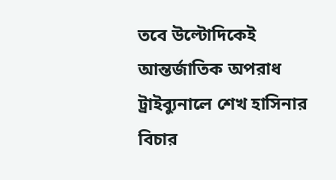তবে উল্টোদিকেই আন্তর্জাতিক অপরাধ ট্রাইব্যুনালে শেখ হাসিনার বিচার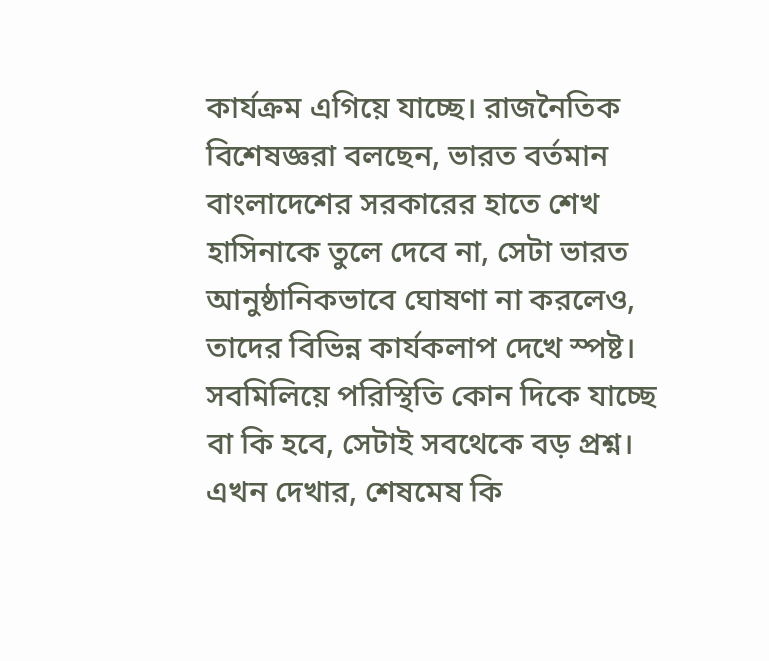কার্যক্রম এগিয়ে যাচ্ছে। রাজনৈতিক বিশেষজ্ঞরা বলছেন, ভারত বর্তমান বাংলাদেশের সরকারের হাতে শেখ হাসিনাকে তুলে দেবে না, সেটা ভারত আনুষ্ঠানিকভাবে ঘোষণা না করলেও, তাদের বিভিন্ন কার্যকলাপ দেখে স্পষ্ট।
সবমিলিয়ে পরিস্থিতি কোন দিকে যাচ্ছে বা কি হবে, সেটাই সবথেকে বড় প্রশ্ন। এখন দেখার, শেষমেষ কি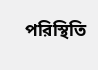পরিস্থিতি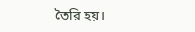তৈরি হয়।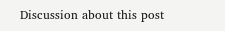Discussion about this post